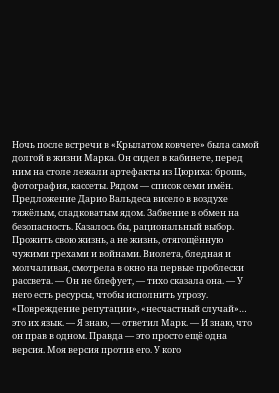Ночь после встречи в «Крылатом ковчеге» была самой долгой в жизни Марка. Он сидел в кабинете, перед ним на столе лежали артефакты из Цюриха: брошь, фотография, кассеты. Рядом — список семи имён. Предложение Дарио Вальдеса висело в воздухе тяжёлым, сладковатым ядом. Забвение в обмен на безопасность. Казалось бы, рациональный выбор. Прожить свою жизнь, а не жизнь, отягощённую чужими грехами и войнами. Виолета, бледная и молчаливая, смотрела в окно на первые проблески рассвета. — Он не блефует, — тихо сказала она. — У него есть ресурсы, чтобы исполнить угрозу. «Повреждение репутации», «несчастный случай»… это их язык. — Я знаю, — ответил Марк. — И знаю, что он прав в одном. Правда — это просто ещё одна версия. Моя версия против его. У кого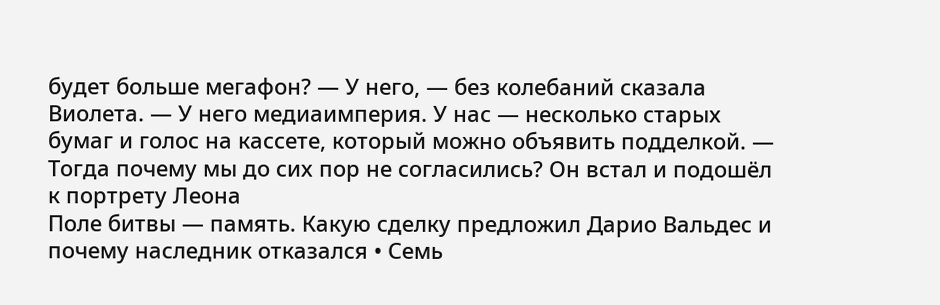будет больше мегафон? — У него, — без колебаний сказала Виолета. — У него медиаимперия. У нас — несколько старых бумаг и голос на кассете, который можно объявить подделкой. — Тогда почему мы до сих пор не согласились? Он встал и подошёл к портрету Леона
Поле битвы — память. Какую сделку предложил Дарио Вальдес и почему наследник отказался • Семь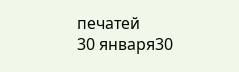печатей
30 января30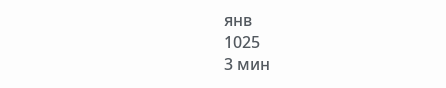янв
1025
3 мин